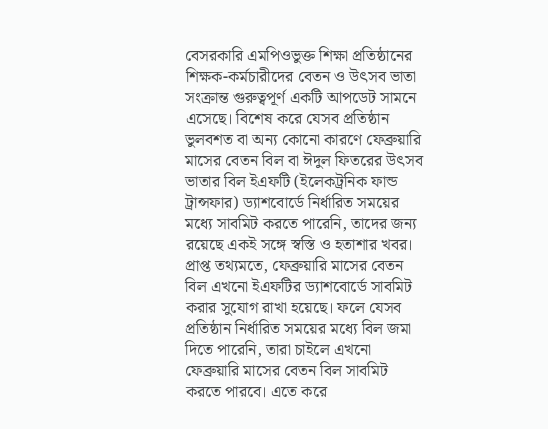বেসরকারি এমপিওভুক্ত শিক্ষা প্রতিষ্ঠানের শিক্ষক-কর্মচারীদের বেতন ও উৎসব ভাতা সংক্রান্ত গুরুত্বপূর্ণ একটি আপডেট সামনে এসেছে। বিশেষ করে যেসব প্রতিষ্ঠান ভুলবশত বা অন্য কোনো কারণে ফেব্রুয়ারি মাসের বেতন বিল বা ঈদুল ফিতরের উৎসব ভাতার বিল ইএফটি (ইলেকট্রনিক ফান্ড ট্রান্সফার) ড্যাশবোর্ডে নির্ধারিত সময়ের মধ্যে সাবমিট করতে পারেনি, তাদের জন্য রয়েছে একই সঙ্গে স্বস্তি ও হতাশার খবর।
প্রাপ্ত তথ্যমতে, ফেব্রুয়ারি মাসের বেতন বিল এখনো ইএফটির ড্যাশবোর্ডে সাবমিট করার সুযোগ রাখা হয়েছে। ফলে যেসব প্রতিষ্ঠান নির্ধারিত সময়ের মধ্যে বিল জমা দিতে পারেনি, তারা চাইলে এখনো ফেব্রুয়ারি মাসের বেতন বিল সাবমিট করতে পারবে। এতে করে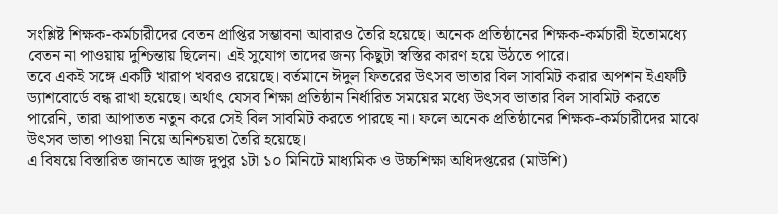সংশ্লিষ্ট শিক্ষক-কর্মচারীদের বেতন প্রাপ্তির সম্ভাবনা আবারও তৈরি হয়েছে। অনেক প্রতিষ্ঠানের শিক্ষক-কর্মচারী ইতোমধ্যে বেতন না পাওয়ায় দুশ্চিন্তায় ছিলেন। এই সুযোগ তাদের জন্য কিছুটা স্বস্তির কারণ হয়ে উঠতে পারে।
তবে একই সঙ্গে একটি খারাপ খবরও রয়েছে। বর্তমানে ঈদুল ফিতরের উৎসব ভাতার বিল সাবমিট করার অপশন ইএফটি ড্যাশবোর্ডে বন্ধ রাখা হয়েছে। অর্থাৎ যেসব শিক্ষা প্রতিষ্ঠান নির্ধারিত সময়ের মধ্যে উৎসব ভাতার বিল সাবমিট করতে পারেনি, তারা আপাতত নতুন করে সেই বিল সাবমিট করতে পারছে না। ফলে অনেক প্রতিষ্ঠানের শিক্ষক-কর্মচারীদের মাঝে উৎসব ভাতা পাওয়া নিয়ে অনিশ্চয়তা তৈরি হয়েছে।
এ বিষয়ে বিস্তারিত জানতে আজ দুপুর ১টা ১০ মিনিটে মাধ্যমিক ও উচ্চশিক্ষা অধিদপ্তরের (মাউশি)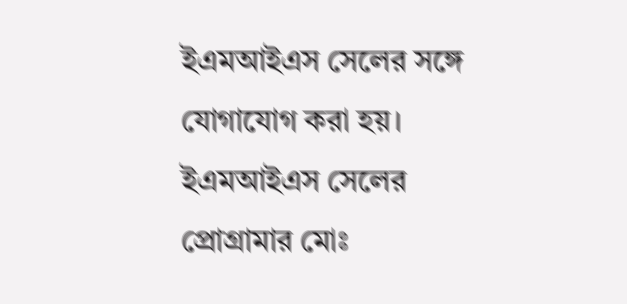ইএমআইএস সেলের সঙ্গে যোগাযোগ করা হয়। ইএমআইএস সেলের প্রোগ্রামার মোঃ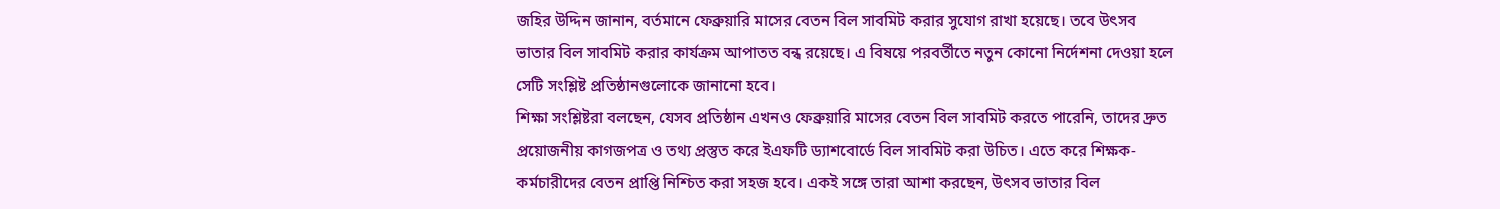জহির উদ্দিন জানান, বর্তমানে ফেব্রুয়ারি মাসের বেতন বিল সাবমিট করার সুযোগ রাখা হয়েছে। তবে উৎসব ভাতার বিল সাবমিট করার কার্যক্রম আপাতত বন্ধ রয়েছে। এ বিষয়ে পরবর্তীতে নতুন কোনো নির্দেশনা দেওয়া হলে সেটি সংশ্লিষ্ট প্রতিষ্ঠানগুলোকে জানানো হবে।
শিক্ষা সংশ্লিষ্টরা বলছেন, যেসব প্রতিষ্ঠান এখনও ফেব্রুয়ারি মাসের বেতন বিল সাবমিট করতে পারেনি, তাদের দ্রুত প্রয়োজনীয় কাগজপত্র ও তথ্য প্রস্তুত করে ইএফটি ড্যাশবোর্ডে বিল সাবমিট করা উচিত। এতে করে শিক্ষক-কর্মচারীদের বেতন প্রাপ্তি নিশ্চিত করা সহজ হবে। একই সঙ্গে তারা আশা করছেন, উৎসব ভাতার বিল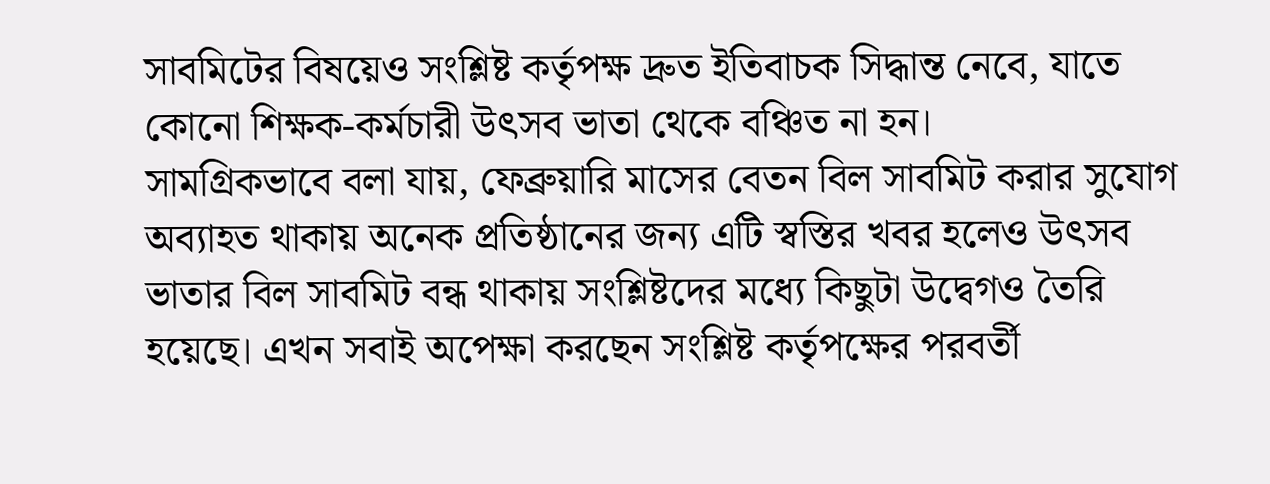সাবমিটের বিষয়েও সংশ্লিষ্ট কর্তৃপক্ষ দ্রুত ইতিবাচক সিদ্ধান্ত নেবে, যাতে কোনো শিক্ষক-কর্মচারী উৎসব ভাতা থেকে বঞ্চিত না হন।
সামগ্রিকভাবে বলা যায়, ফেব্রুয়ারি মাসের বেতন বিল সাবমিট করার সুযোগ অব্যাহত থাকায় অনেক প্রতিষ্ঠানের জন্য এটি স্বস্তির খবর হলেও উৎসব ভাতার বিল সাবমিট বন্ধ থাকায় সংশ্লিষ্টদের মধ্যে কিছুটা উদ্বেগও তৈরি হয়েছে। এখন সবাই অপেক্ষা করছেন সংশ্লিষ্ট কর্তৃপক্ষের পরবর্তী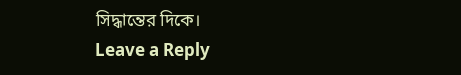সিদ্ধান্তের দিকে।
Leave a Reply